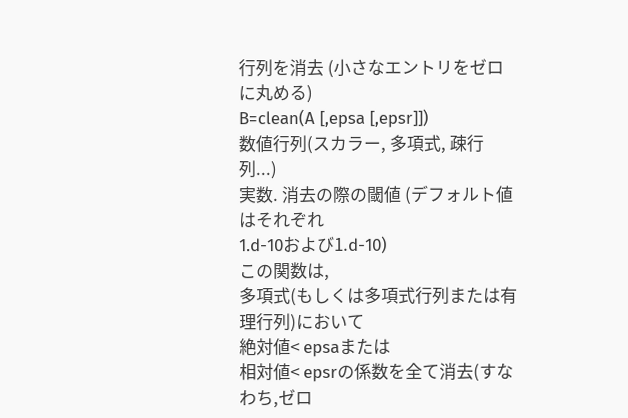行列を消去 (小さなエントリをゼロに丸める)
B=clean(A [,epsa [,epsr]])
数値行列(スカラー, 多項式, 疎行列...)
実数. 消去の際の閾値 (デフォルト値はそれぞれ
1.d-10および1.d-10)
この関数は,
多項式(もしくは多項式行列または有理行列)において
絶対値< epsaまたは
相対値< epsrの係数を全て消去(すなわち,ゼロ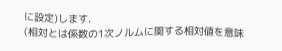に設定)します.
(相対とは係数の1次ノルムに関する相対値を意味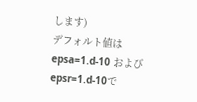します)
デフォルト値は epsa=1.d-10 および
epsr=1.d-10で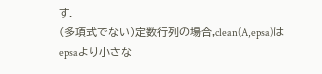す.
(多項式でない)定数行列の場合,clean(A,epsa)は
epsaより小さな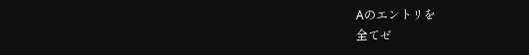Aのエントリを
全てゼ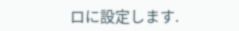ロに設定します.